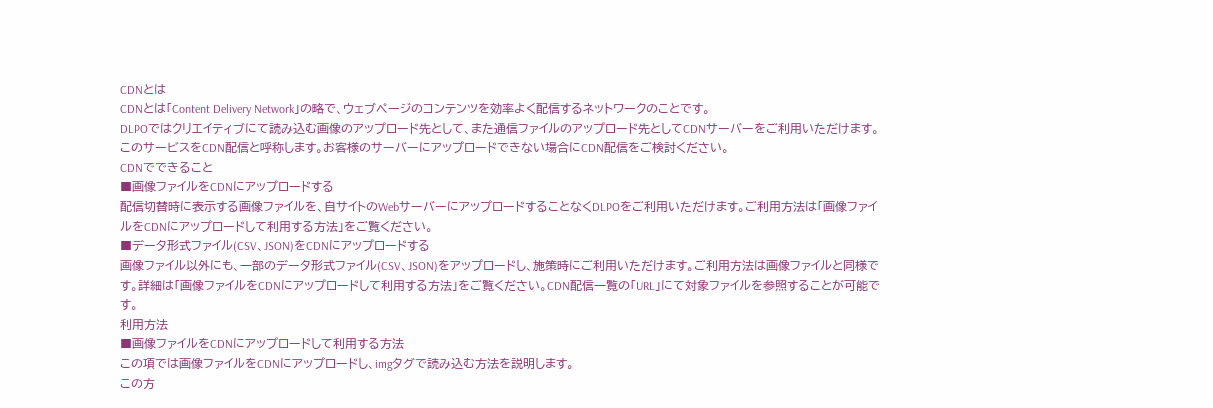CDNとは
CDNとは「Content Delivery Network」の略で、ウェブページのコンテンツを効率よく配信するネットワークのことです。
DLPOではクリエイティブにて読み込む画像のアップロード先として、また通信ファイルのアップロード先としてCDNサーバーをご利用いただけます。このサービスをCDN配信と呼称します。お客様のサーバーにアップロードできない場合にCDN配信をご検討ください。
CDNでできること
■画像ファイルをCDNにアップロードする
配信切替時に表示する画像ファイルを、自サイトのWebサーバーにアップロードすることなくDLPOをご利用いただけます。ご利用方法は「画像ファイルをCDNにアップロードして利用する方法」をご覧ください。
■データ形式ファイル(CSV、JSON)をCDNにアップロードする
画像ファイル以外にも、一部のデータ形式ファイル(CSV、JSON)をアップロードし、施策時にご利用いただけます。ご利用方法は画像ファイルと同様です。詳細は「画像ファイルをCDNにアップロードして利用する方法」をご覧ください。CDN配信一覧の「URL」にて対象ファイルを参照することが可能です。
利用方法
■画像ファイルをCDNにアップロードして利用する方法
この項では画像ファイルをCDNにアップロードし、imgタグで読み込む方法を説明します。
この方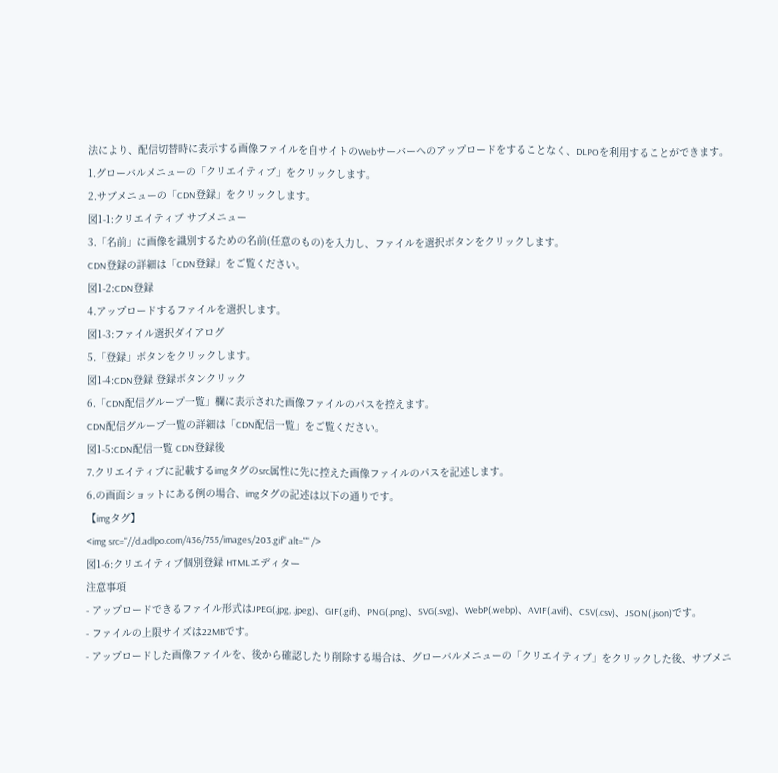法により、配信切替時に表示する画像ファイルを自サイトのWebサーバーへのアップロードをすることなく、DLPOを利用することができます。
1.グローバルメニューの「クリエイティブ」をクリックします。
2.サブメニューの「CDN登録」をクリックします。
図1-1:クリエイティブ サブメニュー
3.「名前」に画像を識別するための名前(任意のもの)を入力し、ファイルを選択ボタンをクリックします。
CDN登録の詳細は「CDN登録」をご覧ください。
図1-2:CDN登録
4.アップロードするファイルを選択します。
図1-3:ファイル選択ダイアログ
5.「登録」ボタンをクリックします。
図1-4:CDN登録 登録ボタンクリック
6.「CDN配信グループ一覧」欄に表示された画像ファイルのパスを控えます。
CDN配信グループ一覧の詳細は「CDN配信一覧」をご覧ください。
図1-5:CDN配信一覧 CDN登録後
7.クリエイティブに記載するimgタグのsrc属性に先に控えた画像ファイルのパスを記述します。
6.の画面ショットにある例の場合、imgタグの記述は以下の通りです。
【imgタグ】
<img src="//d.adlpo.com/436/755/images/203.gif" alt="" />
図1-6:クリエイティブ個別登録 HTMLエディター
注意事項
- アップロードできるファイル形式はJPEG(.jpg, .jpeg)、GIF(.gif)、PNG(.png)、SVG(.svg)、WebP(.webp)、AVIF(.avif)、CSV(.csv)、JSON(.json)です。
- ファイルの上限サイズは22MBです。
- アップロードした画像ファイルを、後から確認したり削除する場合は、グローバルメニューの「クリエイティブ」をクリックした後、サブメニ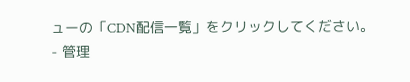ューの「CDN配信一覧」をクリックしてください。
- 管理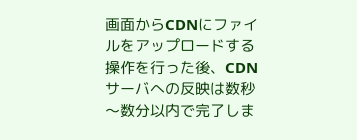画面からCDNにファイルをアップロードする操作を行った後、CDNサーバへの反映は数秒〜数分以内で完了しま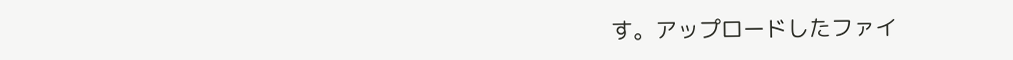す。アップロードしたファイ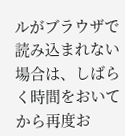ルがブラウザで読み込まれない場合は、しばらく時間をおいてから再度お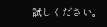試しください。